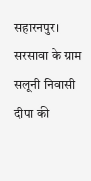सहारनपुर। सरसावा के ग्राम सलूनी निवासी दीपा की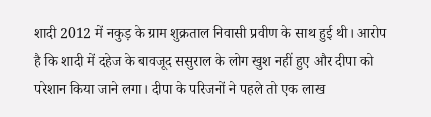शादी 2012 में नकुड़ के ग्राम शुक्रताल निवासी प्रवीण के साथ हुई थी। आरोप है कि शादी में दहेज के बावजूद ससुराल के लोग खुश नहीं हुए और दीपा को परेशान किया जाने लगा। दीपा के परिजनों ने पहले तो एक लाख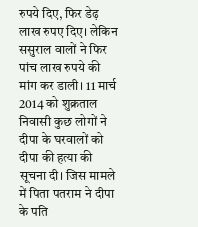रुपये दिए, फिर डेढ़ लाख रुपए दिए। लेकिन ससुराल वालों ने फिर पांच लाख रुपये की मांग कर डाली। 11 मार्च 2014 को शुक्रताल निवासी कुछ लोगों ने दीपा के घरवालों को दीपा की हत्या की सूचना दी। जिस मामले में पिता पतराम ने दीपा के पति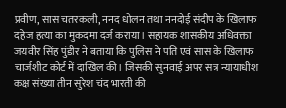प्रवीण, सास चतरकली, ननद धोलन तथा ननदोई संदीप के खिलाफ दहेज हत्या का मुकदमा दर्ज कराया। सहायक शासकीय अधिवक्ता जयवीर सिंह पुंडीर ने बताया कि पुलिस ने पति एवं सास के खिलाफ चार्जशीट कोर्ट में दाखिल की। जिसकी सुनवाई अपर सत्र न्यायाधीश कक्ष संख्या तीन सुरेश चंद भारती की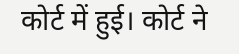कोर्ट में हुई। कोर्ट ने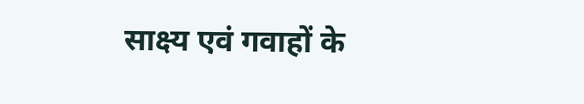साक्ष्य एवं गवाहों के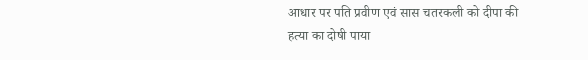आधार पर पति प्रवीण एवं सास चतरकली को दीपा की हत्या का दोषी पाया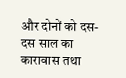और दोनों को दस-दस साल का कारावास तथा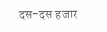दस-दस हजार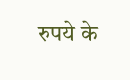रुपये के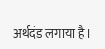अर्थदंड लगाया है।